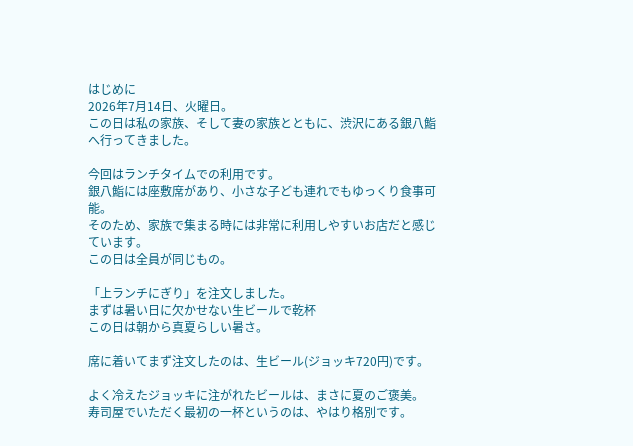はじめに
2026年7月14日、火曜日。
この日は私の家族、そして妻の家族とともに、渋沢にある銀八鮨へ行ってきました。

今回はランチタイムでの利用です。
銀八鮨には座敷席があり、小さな子ども連れでもゆっくり食事可能。
そのため、家族で集まる時には非常に利用しやすいお店だと感じています。
この日は全員が同じもの。

「上ランチにぎり」を注文しました。
まずは暑い日に欠かせない生ビールで乾杯
この日は朝から真夏らしい暑さ。

席に着いてまず注文したのは、生ビール(ジョッキ720円)です。

よく冷えたジョッキに注がれたビールは、まさに夏のご褒美。
寿司屋でいただく最初の一杯というのは、やはり格別です。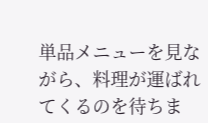単品メニューを見ながら、料理が運ばれてくるのを待ちま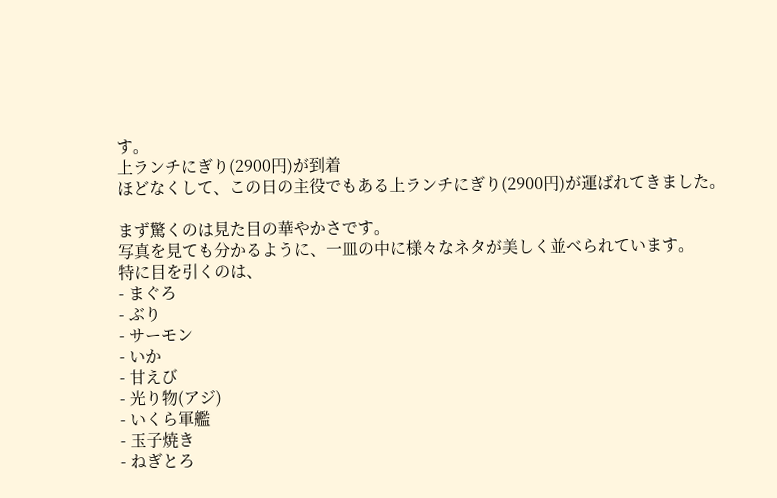す。
上ランチにぎり(2900円)が到着
ほどなくして、この日の主役でもある上ランチにぎり(2900円)が運ばれてきました。

まず驚くのは見た目の華やかさです。
写真を見ても分かるように、一皿の中に様々なネタが美しく並べられています。
特に目を引くのは、
- まぐろ
- ぶり
- サーモン
- いか
- 甘えび
- 光り物(アジ)
- いくら軍艦
- 玉子焼き
- ねぎとろ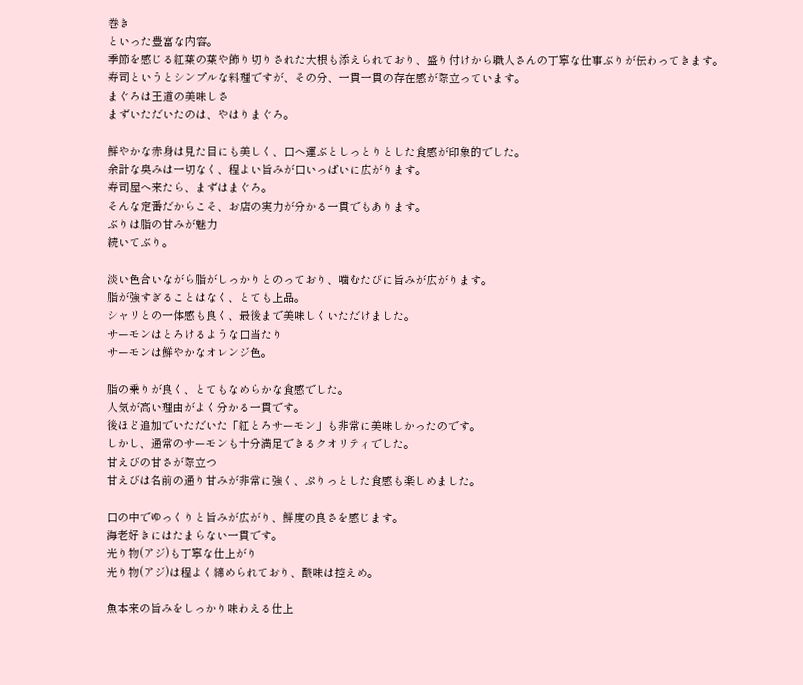巻き
といった豊富な内容。
季節を感じる紅葉の葉や飾り切りされた大根も添えられており、盛り付けから職人さんの丁寧な仕事ぶりが伝わってきます。
寿司というとシンプルな料理ですが、その分、一貫一貫の存在感が際立っています。
まぐろは王道の美味しさ
まずいただいたのは、やはりまぐろ。

鮮やかな赤身は見た目にも美しく、口へ運ぶとしっとりとした食感が印象的でした。
余計な臭みは一切なく、程よい旨みが口いっぱいに広がります。
寿司屋へ来たら、まずはまぐろ。
そんな定番だからこそ、お店の実力が分かる一貫でもあります。
ぶりは脂の甘みが魅力
続いてぶり。

淡い色合いながら脂がしっかりとのっており、噛むたびに旨みが広がります。
脂が強すぎることはなく、とても上品。
シャリとの一体感も良く、最後まで美味しくいただけました。
サーモンはとろけるような口当たり
サーモンは鮮やかなオレンジ色。

脂の乗りが良く、とてもなめらかな食感でした。
人気が高い理由がよく分かる一貫です。
後ほど追加でいただいた「紅とろサーモン」も非常に美味しかったのです。
しかし、通常のサーモンも十分満足できるクオリティでした。
甘えびの甘さが際立つ
甘えびは名前の通り甘みが非常に強く、ぷりっとした食感も楽しめました。

口の中でゆっくりと旨みが広がり、鮮度の良さを感じます。
海老好きにはたまらない一貫です。
光り物(アジ)も丁寧な仕上がり
光り物(アジ)は程よく締められており、酸味は控えめ。

魚本来の旨みをしっかり味わえる仕上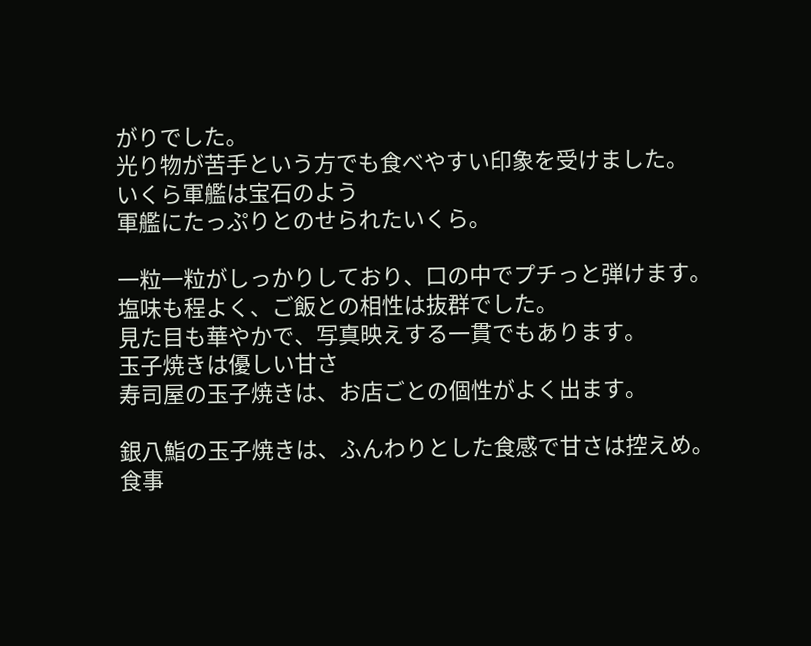がりでした。
光り物が苦手という方でも食べやすい印象を受けました。
いくら軍艦は宝石のよう
軍艦にたっぷりとのせられたいくら。

一粒一粒がしっかりしており、口の中でプチっと弾けます。
塩味も程よく、ご飯との相性は抜群でした。
見た目も華やかで、写真映えする一貫でもあります。
玉子焼きは優しい甘さ
寿司屋の玉子焼きは、お店ごとの個性がよく出ます。

銀八鮨の玉子焼きは、ふんわりとした食感で甘さは控えめ。
食事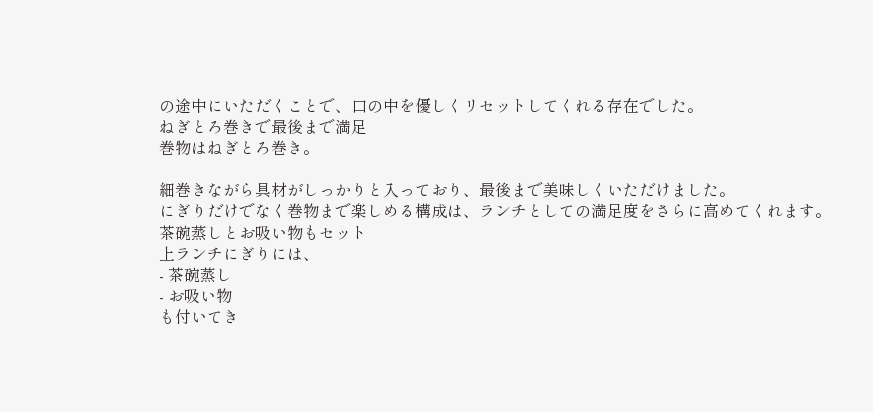の途中にいただくことで、口の中を優しくリセットしてくれる存在でした。
ねぎとろ巻きで最後まで満足
巻物はねぎとろ巻き。

細巻きながら具材がしっかりと入っており、最後まで美味しくいただけました。
にぎりだけでなく巻物まで楽しめる構成は、ランチとしての満足度をさらに高めてくれます。
茶碗蒸しとお吸い物もセット
上ランチにぎりには、
- 茶碗蒸し
- お吸い物
も付いてき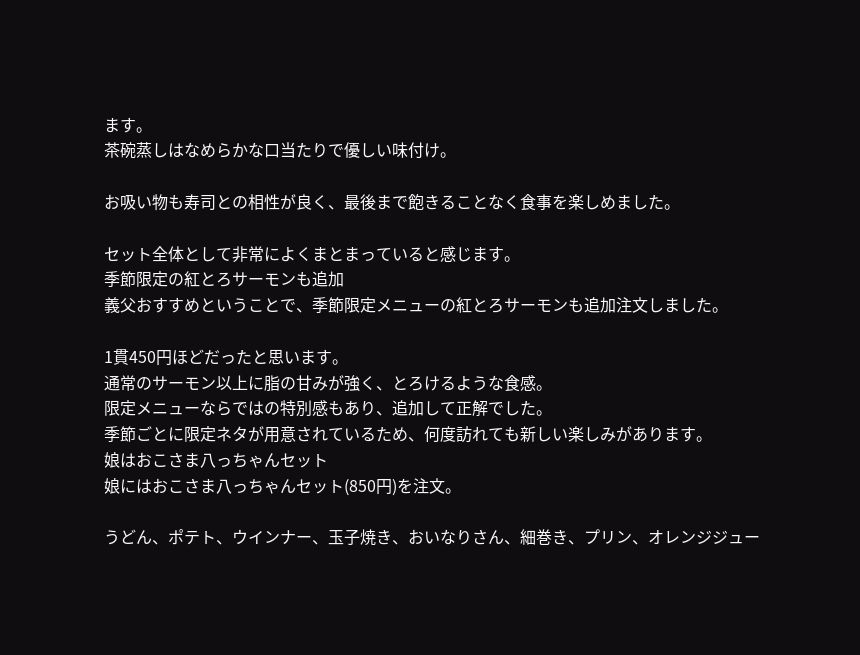ます。
茶碗蒸しはなめらかな口当たりで優しい味付け。

お吸い物も寿司との相性が良く、最後まで飽きることなく食事を楽しめました。

セット全体として非常によくまとまっていると感じます。
季節限定の紅とろサーモンも追加
義父おすすめということで、季節限定メニューの紅とろサーモンも追加注文しました。

1貫450円ほどだったと思います。
通常のサーモン以上に脂の甘みが強く、とろけるような食感。
限定メニューならではの特別感もあり、追加して正解でした。
季節ごとに限定ネタが用意されているため、何度訪れても新しい楽しみがあります。
娘はおこさま八っちゃんセット
娘にはおこさま八っちゃんセット(850円)を注文。

うどん、ポテト、ウインナー、玉子焼き、おいなりさん、細巻き、プリン、オレンジジュー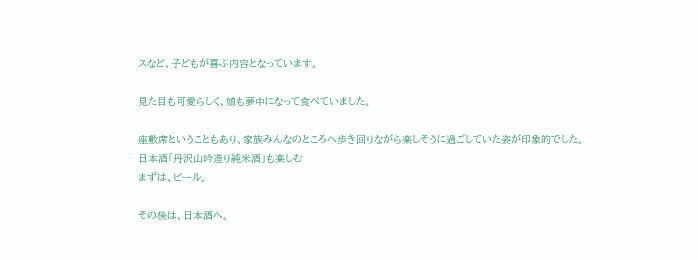スなど、子どもが喜ぶ内容となっています。

見た目も可愛らしく、娘も夢中になって食べていました。

座敷席ということもあり、家族みんなのところへ歩き回りながら楽しそうに過ごしていた姿が印象的でした。
日本酒「丹沢山吟造り純米酒」も楽しむ
まずは、ビール。

その後は、日本酒へ。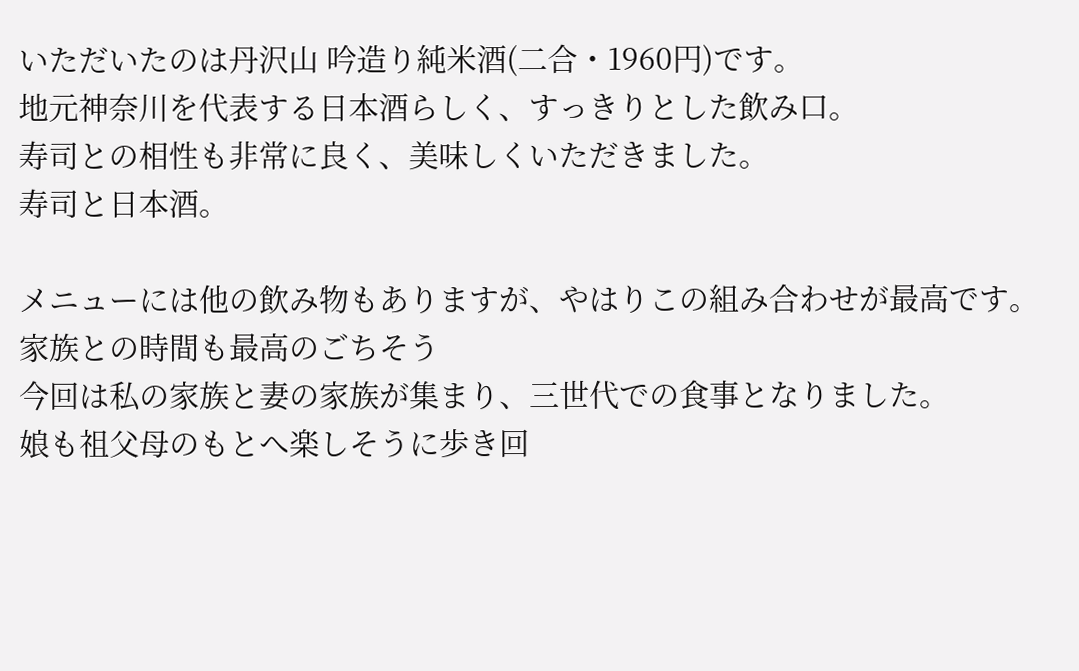いただいたのは丹沢山 吟造り純米酒(二合・1960円)です。
地元神奈川を代表する日本酒らしく、すっきりとした飲み口。
寿司との相性も非常に良く、美味しくいただきました。
寿司と日本酒。

メニューには他の飲み物もありますが、やはりこの組み合わせが最高です。
家族との時間も最高のごちそう
今回は私の家族と妻の家族が集まり、三世代での食事となりました。
娘も祖父母のもとへ楽しそうに歩き回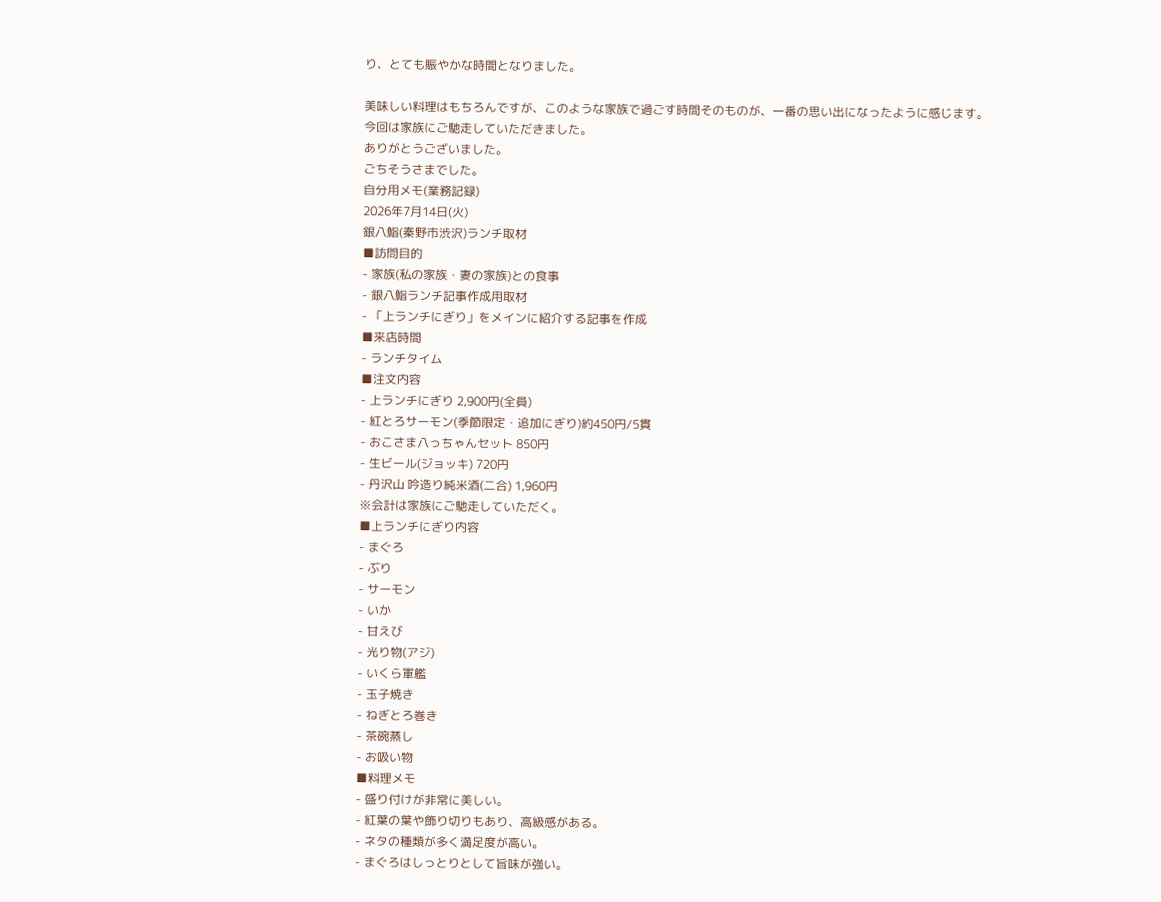り、とても賑やかな時間となりました。

美味しい料理はもちろんですが、このような家族で過ごす時間そのものが、一番の思い出になったように感じます。
今回は家族にご馳走していただきました。
ありがとうございました。
ごちそうさまでした。
自分用メモ(業務記録)
2026年7月14日(火)
銀八鮨(秦野市渋沢)ランチ取材
■訪問目的
- 家族(私の家族・妻の家族)との食事
- 銀八鮨ランチ記事作成用取材
- 「上ランチにぎり」をメインに紹介する記事を作成
■来店時間
- ランチタイム
■注文内容
- 上ランチにぎり 2,900円(全員)
- 紅とろサーモン(季節限定・追加にぎり)約450円/5貫
- おこさま八っちゃんセット 850円
- 生ビール(ジョッキ) 720円
- 丹沢山 吟造り純米酒(二合) 1,960円
※会計は家族にご馳走していただく。
■上ランチにぎり内容
- まぐろ
- ぶり
- サーモン
- いか
- 甘えび
- 光り物(アジ)
- いくら軍艦
- 玉子焼き
- ねぎとろ巻き
- 茶碗蒸し
- お吸い物
■料理メモ
- 盛り付けが非常に美しい。
- 紅葉の葉や飾り切りもあり、高級感がある。
- ネタの種類が多く満足度が高い。
- まぐろはしっとりとして旨味が強い。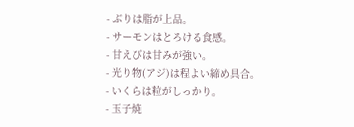- ぶりは脂が上品。
- サーモンはとろける食感。
- 甘えびは甘みが強い。
- 光り物(アジ)は程よい締め具合。
- いくらは粒がしっかり。
- 玉子焼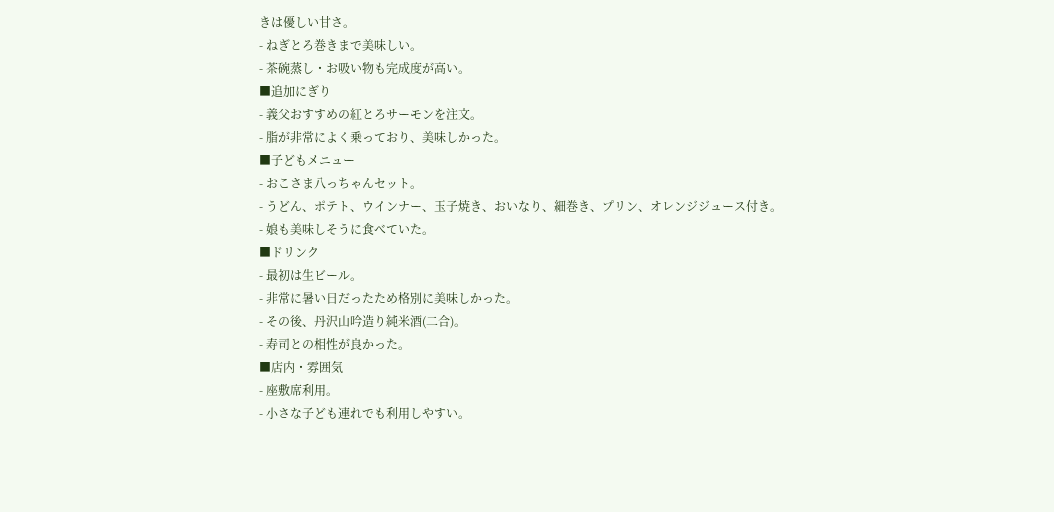きは優しい甘さ。
- ねぎとろ巻きまで美味しい。
- 茶碗蒸し・お吸い物も完成度が高い。
■追加にぎり
- 義父おすすめの紅とろサーモンを注文。
- 脂が非常によく乗っており、美味しかった。
■子どもメニュー
- おこさま八っちゃんセット。
- うどん、ポテト、ウインナー、玉子焼き、おいなり、細巻き、プリン、オレンジジュース付き。
- 娘も美味しそうに食べていた。
■ドリンク
- 最初は生ビール。
- 非常に暑い日だったため格別に美味しかった。
- その後、丹沢山吟造り純米酒(二合)。
- 寿司との相性が良かった。
■店内・雰囲気
- 座敷席利用。
- 小さな子ども連れでも利用しやすい。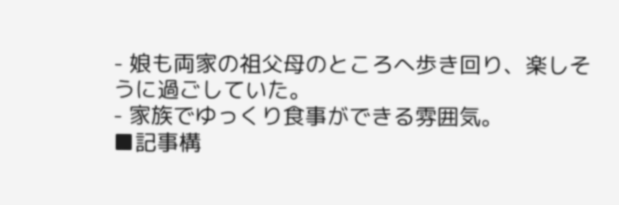- 娘も両家の祖父母のところへ歩き回り、楽しそうに過ごしていた。
- 家族でゆっくり食事ができる雰囲気。
■記事構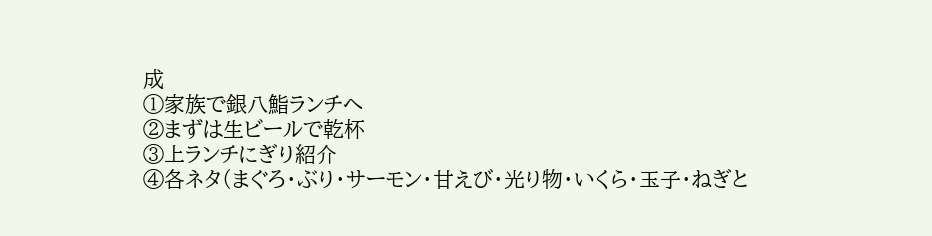成
①家族で銀八鮨ランチへ
②まずは生ビールで乾杯
③上ランチにぎり紹介
④各ネタ(まぐろ・ぶり・サーモン・甘えび・光り物・いくら・玉子・ねぎと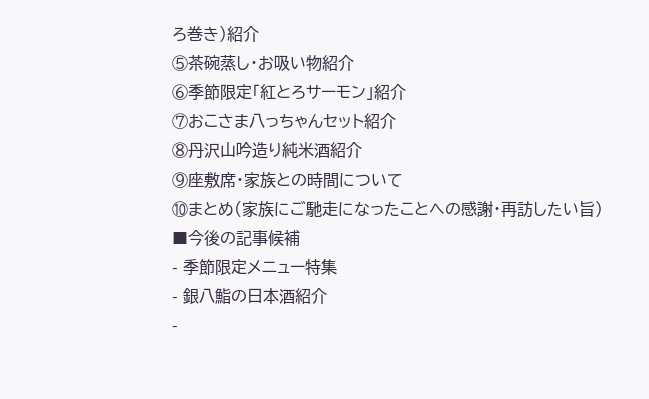ろ巻き)紹介
⑤茶碗蒸し・お吸い物紹介
⑥季節限定「紅とろサーモン」紹介
⑦おこさま八っちゃんセット紹介
⑧丹沢山吟造り純米酒紹介
⑨座敷席・家族との時間について
⑩まとめ(家族にご馳走になったことへの感謝・再訪したい旨)
■今後の記事候補
- 季節限定メニュー特集
- 銀八鮨の日本酒紹介
-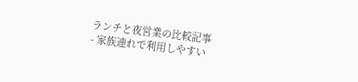ランチと夜営業の比較記事
- 家族連れで利用しやすい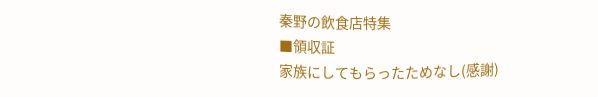秦野の飲食店特集
■領収証
家族にしてもらったためなし(感謝)